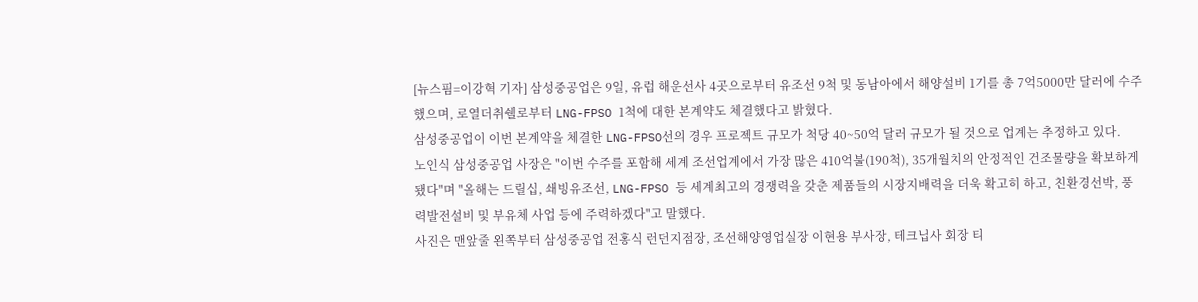[뉴스핌=이강혁 기자] 삼성중공업은 9일, 유럽 해운선사 4곳으로부터 유조선 9척 및 동남아에서 해양설비 1기를 총 7억5000만 달러에 수주했으며, 로열더취쉘로부터 LNG-FPSO 1척에 대한 본계약도 체결했다고 밝혔다.
삼성중공업이 이번 본계약을 체결한 LNG-FPSO선의 경우 프로젝트 규모가 척당 40~50억 달러 규모가 될 것으로 업계는 추정하고 있다.
노인식 삼성중공업 사장은 "이번 수주를 포함해 세계 조선업계에서 가장 많은 410억불(190척), 35개월치의 안정적인 건조물량을 확보하게 됐다"며 "올해는 드릴십, 쇄빙유조선, LNG-FPSO 등 세계최고의 경쟁력을 갖춘 제품들의 시장지배력을 더욱 확고히 하고, 친환경선박, 풍력발전설비 및 부유체 사업 등에 주력하겠다"고 말했다.
사진은 맨앞줄 왼쪽부터 삼성중공업 전홍식 런던지점장, 조선해양영업실장 이현용 부사장, 테크닙사 회장 티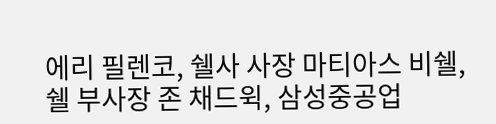에리 필렌코, 쉘사 사장 마티아스 비쉘, 쉘 부사장 존 채드윅, 삼성중공업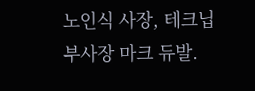노인식 사장, 테크닙 부사장 마크 듀발.